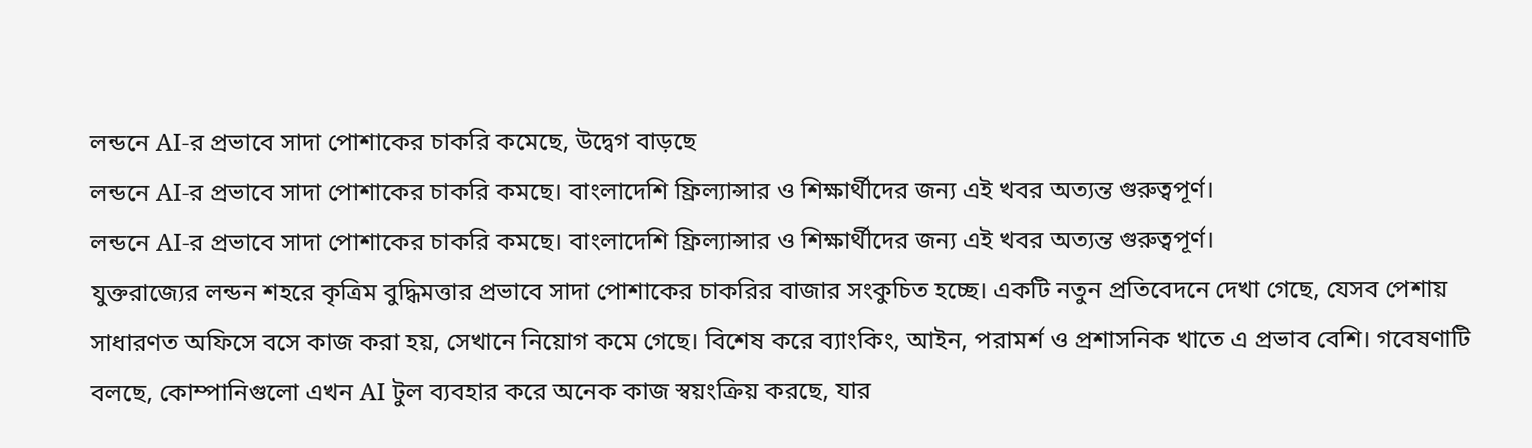লন্ডনে AI-র প্রভাবে সাদা পোশাকের চাকরি কমেছে, উদ্বেগ বাড়ছে
লন্ডনে AI-র প্রভাবে সাদা পোশাকের চাকরি কমছে। বাংলাদেশি ফ্রিল্যান্সার ও শিক্ষার্থীদের জন্য এই খবর অত্যন্ত গুরুত্বপূর্ণ।
লন্ডনে AI-র প্রভাবে সাদা পোশাকের চাকরি কমছে। বাংলাদেশি ফ্রিল্যান্সার ও শিক্ষার্থীদের জন্য এই খবর অত্যন্ত গুরুত্বপূর্ণ।
যুক্তরাজ্যের লন্ডন শহরে কৃত্রিম বুদ্ধিমত্তার প্রভাবে সাদা পোশাকের চাকরির বাজার সংকুচিত হচ্ছে। একটি নতুন প্রতিবেদনে দেখা গেছে, যেসব পেশায় সাধারণত অফিসে বসে কাজ করা হয়, সেখানে নিয়োগ কমে গেছে। বিশেষ করে ব্যাংকিং, আইন, পরামর্শ ও প্রশাসনিক খাতে এ প্রভাব বেশি। গবেষণাটি বলছে, কোম্পানিগুলো এখন AI টুল ব্যবহার করে অনেক কাজ স্বয়ংক্রিয় করছে, যার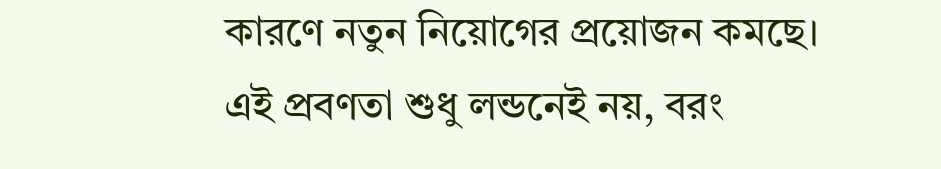কারণে নতুন নিয়োগের প্রয়োজন কমছে।
এই প্রবণতা শুধু লন্ডনেই নয়, বরং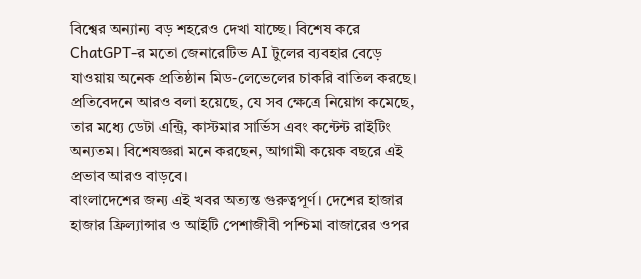বিশ্বের অন্যান্য বড় শহরেও দেখা যাচ্ছে। বিশেষ করে ChatGPT-র মতো জেনারেটিভ AI টুলের ব্যবহার বেড়ে যাওয়ায় অনেক প্রতিষ্ঠান মিড-লেভেলের চাকরি বাতিল করছে। প্রতিবেদনে আরও বলা হয়েছে, যে সব ক্ষেত্রে নিয়োগ কমেছে, তার মধ্যে ডেটা এন্ট্রি, কাস্টমার সার্ভিস এবং কন্টেন্ট রাইটিং অন্যতম। বিশেষজ্ঞরা মনে করছেন, আগামী কয়েক বছরে এই প্রভাব আরও বাড়বে।
বাংলাদেশের জন্য এই খবর অত্যন্ত গুরুত্বপূর্ণ। দেশের হাজার হাজার ফ্রিল্যান্সার ও আইটি পেশাজীবী পশ্চিমা বাজারের ওপর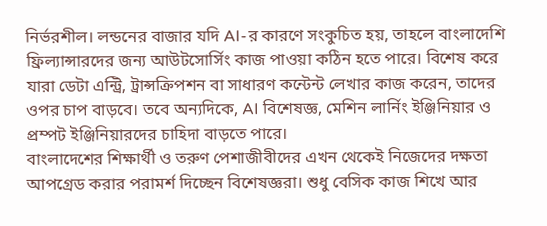নির্ভরশীল। লন্ডনের বাজার যদি AI-র কারণে সংকুচিত হয়, তাহলে বাংলাদেশি ফ্রিল্যান্সারদের জন্য আউটসোর্সিং কাজ পাওয়া কঠিন হতে পারে। বিশেষ করে যারা ডেটা এন্ট্রি, ট্রান্সক্রিপশন বা সাধারণ কন্টেন্ট লেখার কাজ করেন, তাদের ওপর চাপ বাড়বে। তবে অন্যদিকে, AI বিশেষজ্ঞ, মেশিন লার্নিং ইঞ্জিনিয়ার ও প্রম্পট ইঞ্জিনিয়ারদের চাহিদা বাড়তে পারে।
বাংলাদেশের শিক্ষার্থী ও তরুণ পেশাজীবীদের এখন থেকেই নিজেদের দক্ষতা আপগ্রেড করার পরামর্শ দিচ্ছেন বিশেষজ্ঞরা। শুধু বেসিক কাজ শিখে আর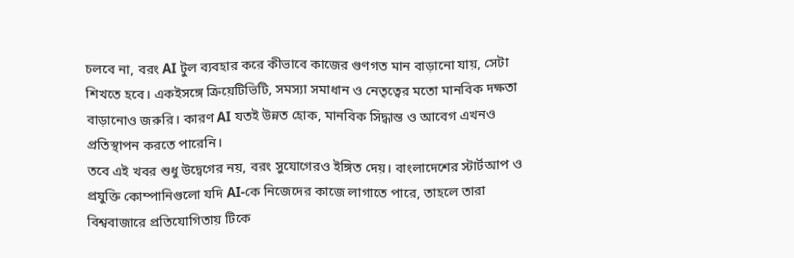চলবে না, বরং AI টুল ব্যবহার করে কীভাবে কাজের গুণগত মান বাড়ানো যায়, সেটা শিখতে হবে। একইসঙ্গে ক্রিয়েটিভিটি, সমস্যা সমাধান ও নেতৃত্বের মতো মানবিক দক্ষতা বাড়ানোও জরুরি। কারণ AI যতই উন্নত হোক, মানবিক সিদ্ধান্ত ও আবেগ এখনও প্রতিস্থাপন করতে পারেনি।
তবে এই খবর শুধু উদ্বেগের নয়, বরং সুযোগেরও ইঙ্গিত দেয়। বাংলাদেশের স্টার্টআপ ও প্রযুক্তি কোম্পানিগুলো যদি AI-কে নিজেদের কাজে লাগাতে পারে, তাহলে তারা বিশ্ববাজারে প্রতিযোগিতায় টিকে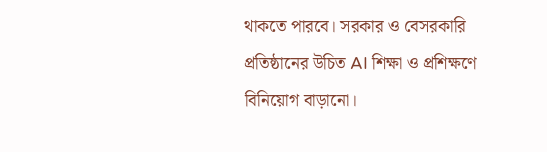থাকতে পারবে। সরকার ও বেসরকারি প্রতিষ্ঠানের উচিত AI শিক্ষা ও প্রশিক্ষণে বিনিয়োগ বাড়ানো।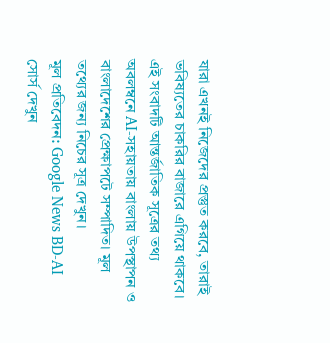যারা এখনই নিজেদের প্রস্তুত করবে, তারাই ভবিষ্যতের চাকরির বাজারে এগিয়ে থাকবে।
এই সংবাদটি আন্তর্জাতিক সূত্রের তথ্য অবলম্বনে AI-সহায়তায় বাংলায় উপস্থাপন ও বাংলাদেশের প্রেক্ষাপটে সম্পাদিত। মূল তথ্যের জন্য নিচের সূত্র দেখুন।
মূল প্রতিবেদন: Google News BD-AI
সোর্স দেখুন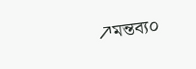↗মন্তব্য০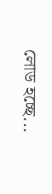লোড হচ্ছে...